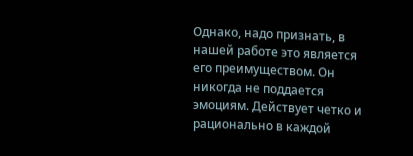Однако, надо признать, в нашей работе это является его преимуществом. Он никогда не поддается эмоциям. Действует четко и рационально в каждой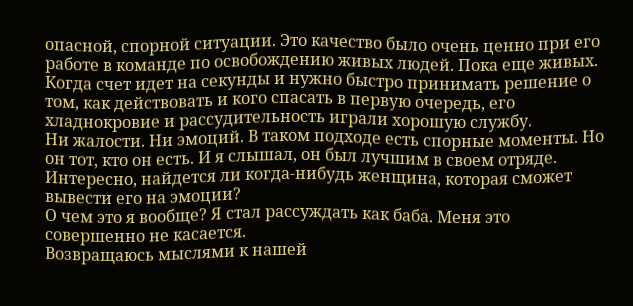опасной, спорной ситуации. Это качество было очень ценно при его работе в команде по освобождению живых людей. Пока еще живых. Когда счет идет на секунды и нужно быстро принимать решение о том, как действовать и кого спасать в первую очередь, его хладнокровие и рассудительность играли хорошую службу.
Ни жалости. Ни эмоций. В таком подходе есть спорные моменты. Но он тот, кто он есть. И я слышал, он был лучшим в своем отряде. Интересно, найдется ли когда-нибудь женщина, которая сможет вывести его на эмоции?
О чем это я вообще? Я стал рассуждать как баба. Меня это совершенно не касается.
Возвращаюсь мыслями к нашей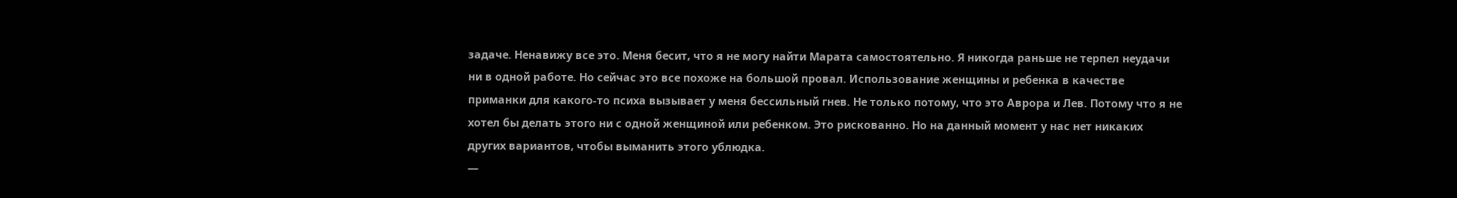задаче. Ненавижу все это. Меня бесит, что я не могу найти Марата самостоятельно. Я никогда раньше не терпел неудачи ни в одной работе. Но сейчас это все похоже на большой провал. Использование женщины и ребенка в качестве приманки для какого-то психа вызывает у меня бессильный гнев. Не только потому, что это Аврора и Лев. Потому что я не хотел бы делать этого ни с одной женщиной или ребенком. Это рискованно. Но на данный момент у нас нет никаких других вариантов, чтобы выманить этого ублюдка.
—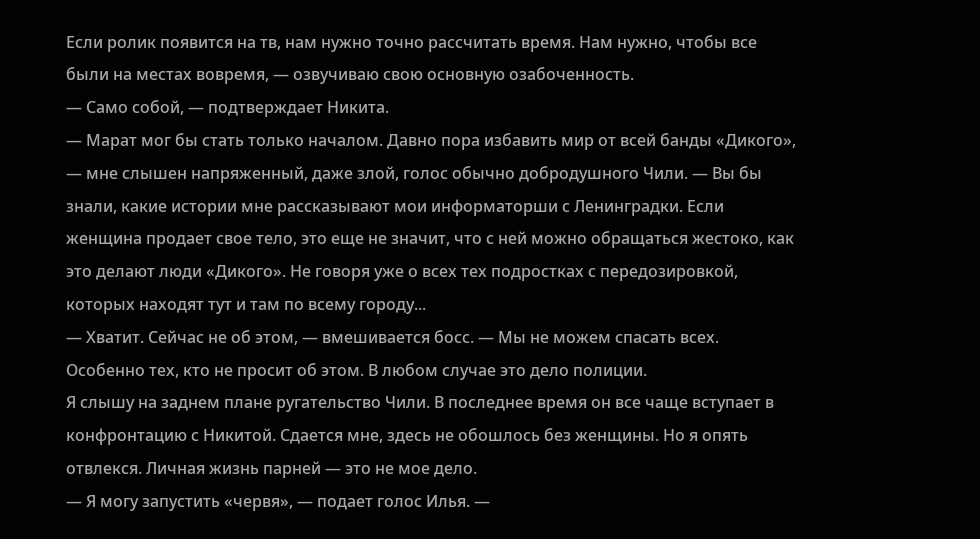Если ролик появится на тв, нам нужно точно рассчитать время. Нам нужно, чтобы все были на местах вовремя, — озвучиваю свою основную озабоченность.
— Само собой, — подтверждает Никита.
— Марат мог бы стать только началом. Давно пора избавить мир от всей банды «Дикого», — мне слышен напряженный, даже злой, голос обычно добродушного Чили. — Вы бы знали, какие истории мне рассказывают мои информаторши с Ленинградки. Если женщина продает свое тело, это еще не значит, что с ней можно обращаться жестоко, как это делают люди «Дикого». Не говоря уже о всех тех подростках с передозировкой, которых находят тут и там по всему городу...
— Хватит. Сейчас не об этом, — вмешивается босс. — Мы не можем спасать всех. Особенно тех, кто не просит об этом. В любом случае это дело полиции.
Я слышу на заднем плане ругательство Чили. В последнее время он все чаще вступает в конфронтацию с Никитой. Сдается мне, здесь не обошлось без женщины. Но я опять отвлекся. Личная жизнь парней — это не мое дело.
— Я могу запустить «червя», — подает голос Илья. —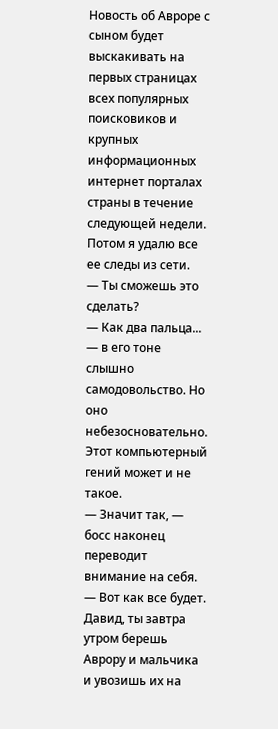Новость об Авроре с сыном будет выскакивать на первых страницах всех популярных поисковиков и крупных информационных интернет порталах страны в течение следующей недели. Потом я удалю все ее следы из сети.
— Ты сможешь это сделать?
— Как два пальца... — в его тоне слышно самодовольство. Но оно небезосновательно. Этот компьютерный гений может и не такое.
— Значит так, — босс наконец переводит внимание на себя. — Вот как все будет. Давид, ты завтра утром берешь Аврору и мальчика и увозишь их на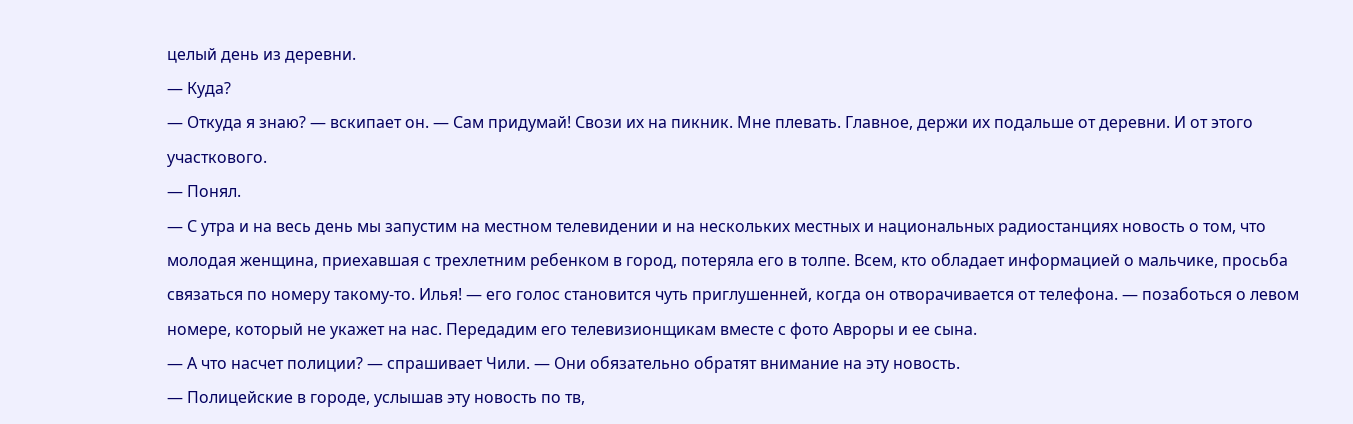целый день из деревни.
— Куда?
— Откуда я знаю? — вскипает он. — Сам придумай! Свози их на пикник. Мне плевать. Главное, держи их подальше от деревни. И от этого участкового.
— Понял.
— С утра и на весь день мы запустим на местном телевидении и на нескольких местных и национальных радиостанциях новость о том, что молодая женщина, приехавшая с трехлетним ребенком в город, потеряла его в толпе. Всем, кто обладает информацией о мальчике, просьба связаться по номеру такому-то. Илья! — его голос становится чуть приглушенней, когда он отворачивается от телефона. — позаботься о левом номере, который не укажет на нас. Передадим его телевизионщикам вместе с фото Авроры и ее сына.
— А что насчет полиции? — спрашивает Чили. — Они обязательно обратят внимание на эту новость.
— Полицейские в городе, услышав эту новость по тв,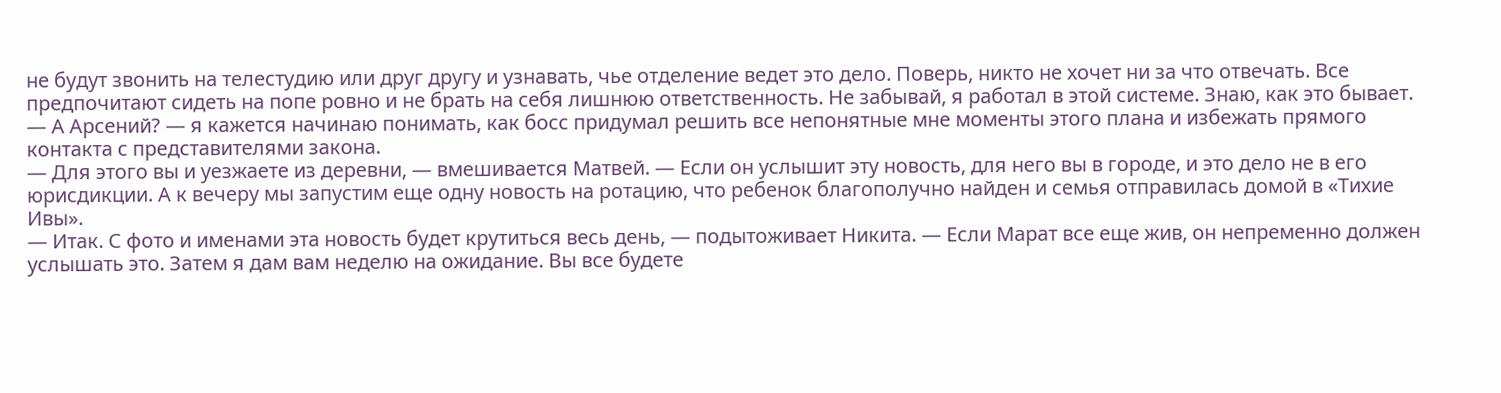не будут звонить на телестудию или друг другу и узнавать, чье отделение ведет это дело. Поверь, никто не хочет ни за что отвечать. Все предпочитают сидеть на попе ровно и не брать на себя лишнюю ответственность. Не забывай, я работал в этой системе. Знаю, как это бывает.
— А Арсений? — я кажется начинаю понимать, как босс придумал решить все непонятные мне моменты этого плана и избежать прямого контакта с представителями закона.
— Для этого вы и уезжаете из деревни, — вмешивается Матвей. — Если он услышит эту новость, для него вы в городе, и это дело не в его юрисдикции. А к вечеру мы запустим еще одну новость на ротацию, что ребенок благополучно найден и семья отправилась домой в «Тихие Ивы».
— Итак. С фото и именами эта новость будет крутиться весь день, — подытоживает Никита. — Если Марат все еще жив, он непременно должен услышать это. Затем я дам вам неделю на ожидание. Вы все будете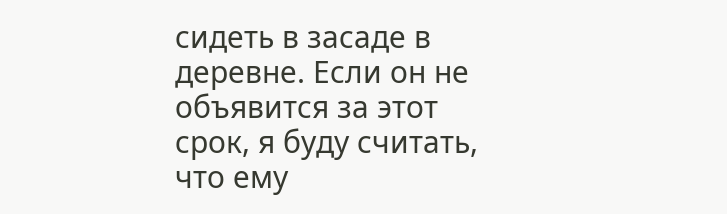сидеть в засаде в деревне. Если он не объявится за этот срок, я буду считать, что ему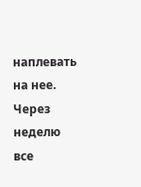наплевать на нее. Через неделю все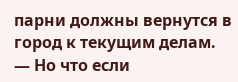парни должны вернутся в город к текущим делам.
— Но что если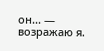он... — возражаю я.